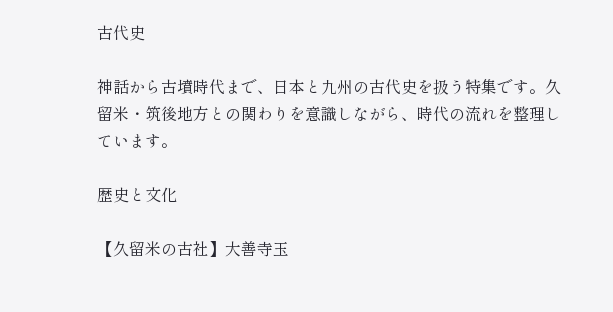古代史

神話から古墳時代まで、日本と九州の古代史を扱う特集です。久留米・筑後地方との関わりを意識しながら、時代の流れを整理しています。

歴史と文化

【久留米の古社】大善寺玉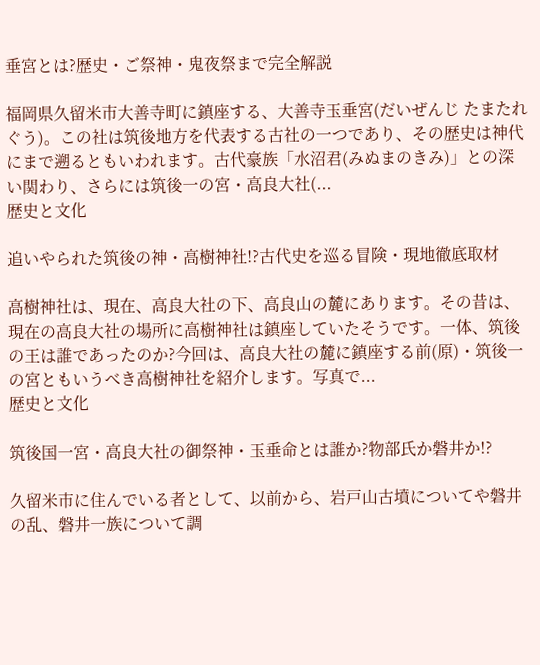垂宮とは?歴史・ご祭神・鬼夜祭まで完全解説

福岡県久留米市大善寺町に鎮座する、大善寺玉垂宮(だいぜんじ たまたれぐう)。この社は筑後地方を代表する古社の一つであり、その歴史は神代にまで遡るともいわれます。古代豪族「水沼君(みぬまのきみ)」との深い関わり、さらには筑後一の宮・高良大社(...
歴史と文化

追いやられた筑後の神・高樹神社!?古代史を巡る冒険・現地徹底取材

高樹神社は、現在、高良大社の下、高良山の麓にあります。その昔は、現在の高良大社の場所に高樹神社は鎮座していたそうです。一体、筑後の王は誰であったのか?今回は、高良大社の麓に鎮座する前(原)・筑後一の宮ともいうべき高樹神社を紹介します。写真で...
歴史と文化

筑後国一宮・高良大社の御祭神・玉垂命とは誰か?物部氏か磐井か!?

久留米市に住んでいる者として、以前から、岩戸山古墳についてや磐井の乱、磐井一族について調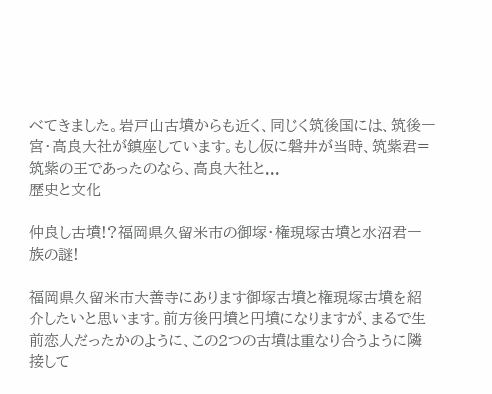べてきました。岩戸山古墳からも近く、同じく筑後国には、筑後一宮・高良大社が鎮座しています。もし仮に磐井が当時、筑紫君=筑紫の王であったのなら、高良大社と...
歴史と文化

仲良し古墳!?福岡県久留米市の御塚・権現塚古墳と水沼君一族の謎!

福岡県久留米市大善寺にあります御塚古墳と権現塚古墳を紹介したいと思います。前方後円墳と円墳になりますが、まるで生前恋人だったかのように、この2つの古墳は重なり合うように隣接して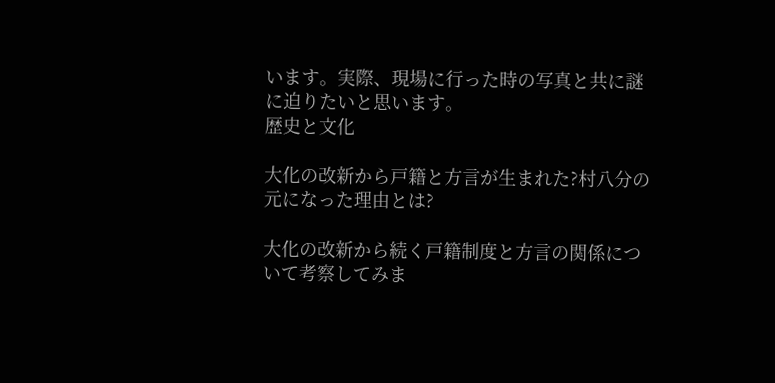います。実際、現場に行った時の写真と共に謎に迫りたいと思います。
歴史と文化

大化の改新から戸籍と方言が生まれた?村八分の元になった理由とは?

大化の改新から続く戸籍制度と方言の関係について考察してみま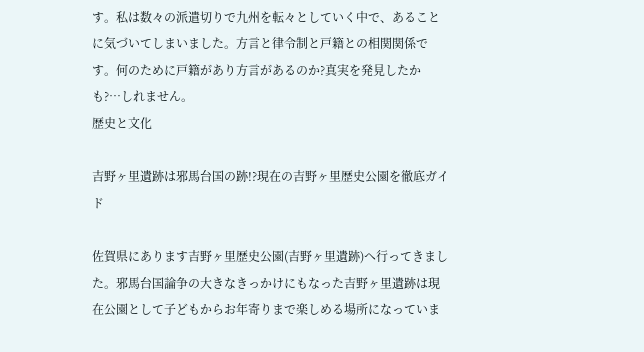す。私は数々の派遣切りで九州を転々としていく中で、あることに気づいてしまいました。方言と律令制と戸籍との相関関係です。何のために戸籍があり方言があるのか?真実を発見したかも?…しれません。
歴史と文化

吉野ヶ里遺跡は邪馬台国の跡!?現在の吉野ヶ里歴史公園を徹底ガイド

佐賀県にあります吉野ヶ里歴史公園(吉野ヶ里遺跡)へ行ってきました。邪馬台国論争の大きなきっかけにもなった吉野ヶ里遺跡は現在公園として子どもからお年寄りまで楽しめる場所になっていま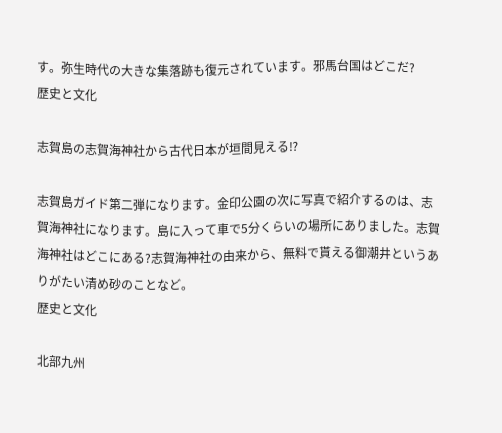す。弥生時代の大きな集落跡も復元されています。邪馬台国はどこだ?
歴史と文化

志賀島の志賀海神社から古代日本が垣間見える⁉

志賀島ガイド第二弾になります。金印公園の次に写真で紹介するのは、志賀海神社になります。島に入って車で5分くらいの場所にありました。志賀海神社はどこにある?志賀海神社の由来から、無料で貰える御潮井というありがたい清め砂のことなど。
歴史と文化

北部九州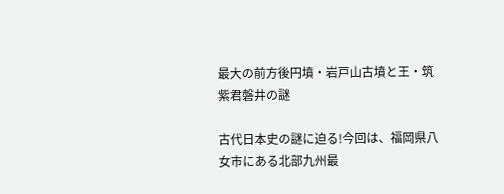最大の前方後円墳・岩戸山古墳と王・筑紫君磐井の謎

古代日本史の謎に迫る!今回は、福岡県八女市にある北部九州最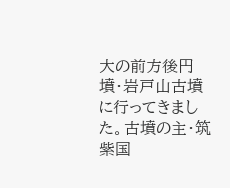大の前方後円墳・岩戸山古墳に行ってきました。古墳の主・筑紫国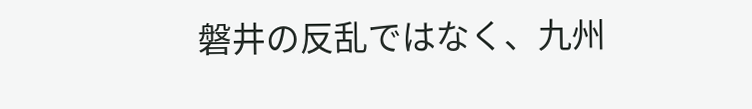磐井の反乱ではなく、九州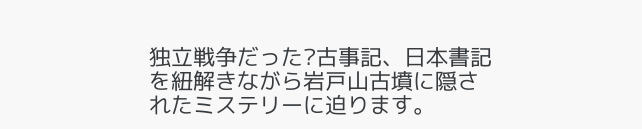独立戦争だった?古事記、日本書記を紐解きながら岩戸山古墳に隠されたミステリーに迫ります。